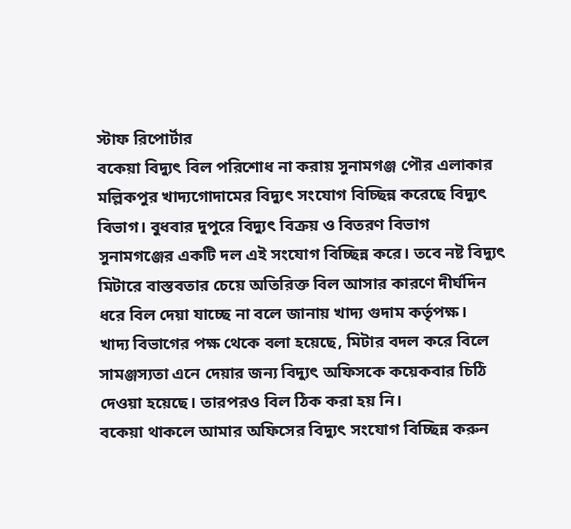স্টাফ রিপোর্টার
বকেয়া বিদ্যুৎ বিল পরিশোধ না করায় সুনামগঞ্জ পৌর এলাকার মল্লিকপুর খাদ্যগোদামের বিদ্যুৎ সংযোগ বিচ্ছিন্ন করেছে বিদ্যুৎ বিভাগ। বুধবার দুপুরে বিদ্যুৎ বিক্রয় ও বিতরণ বিভাগ সুনামগঞ্জের একটি দল এই সংযোগ বিচ্ছিন্ন করে। তবে নষ্ট বিদ্যুৎ মিটারে বাস্তবতার চেয়ে অতিরিক্ত বিল আসার কারণে দীর্ঘদিন ধরে বিল দেয়া যাচ্ছে না বলে জানায় খাদ্য গুদাম কর্তৃপক্ষ।
খাদ্য বিভাগের পক্ষ থেকে বলা হয়েছে, মিটার বদল করে বিলে সামঞ্জস্যতা এনে দেয়ার জন্য বিদ্যুৎ অফিসকে কয়েকবার চিঠি দেওয়া হয়েছে। তারপরও বিল ঠিক করা হয় নি।
বকেয়া থাকলে আমার অফিসের বিদ্যুৎ সংযোগ বিচ্ছিন্ন করুন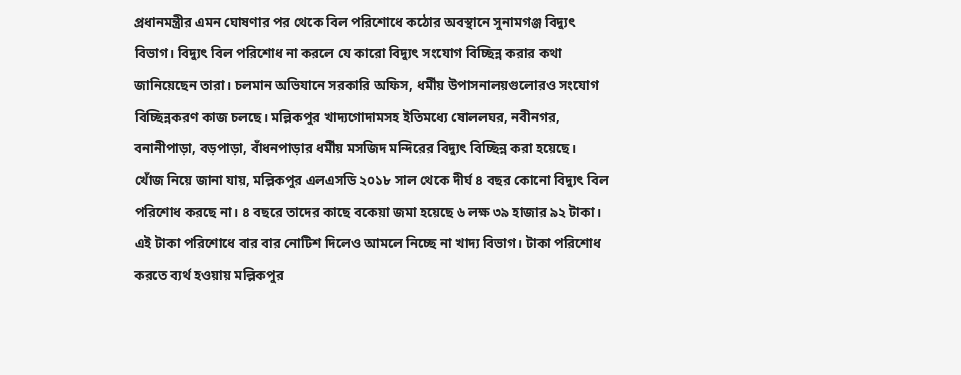প্রধানমন্ত্রীর এমন ঘোষণার পর থেকে বিল পরিশোধে কঠোর অবস্থানে সুনামগঞ্জ বিদ্যুৎ বিভাগ। বিদ্যুৎ বিল পরিশোধ না করলে যে কারো বিদ্যুৎ সংযোগ বিচ্ছিন্ন করার কথা জানিয়েছেন তারা। চলমান অভিযানে সরকারি অফিস, ধর্মীয় উপাসনালয়গুলোরও সংযোগ বিচ্ছিন্নকরণ কাজ চলছে। মল্লিকপুর খাদ্যগোদামসহ ইতিমধ্যে ষোললঘর, নবীনগর, বনানীপাড়া, বড়পাড়া, বাঁধনপাড়ার ধর্মীয় মসজিদ মন্দিরের বিদ্যুৎ বিচ্ছিন্ন করা হয়েছে।
খোঁজ নিয়ে জানা যায়, মল্লিকপুর এলএসডি ২০১৮ সাল থেকে দীর্ঘ ৪ বছর কোনো বিদ্যুৎ বিল পরিশোধ করছে না। ৪ বছরে তাদের কাছে বকেয়া জমা হয়েছে ৬ লক্ষ ৩৯ হাজার ৯২ টাকা। এই টাকা পরিশোধে বার বার নোটিশ দিলেও আমলে নিচ্ছে না খাদ্য বিভাগ। টাকা পরিশোধ করতে ব্যর্থ হওয়ায় মল্লিকপুর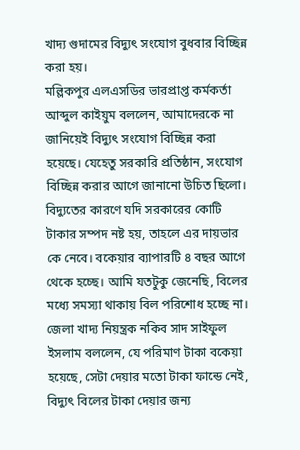খাদ্য গুদামের বিদ্যুৎ সংযোগ বুধবার বিচ্ছিন্ন করা হয়।
মল্লিকপুর এলএসডির ভারপ্রাপ্ত কর্মকর্তা আব্দুল কাইয়ুম বললেন, আমাদেরকে না জানিয়েই বিদ্যুৎ সংযোগ বিচ্ছিন্ন করা হয়েছে। যেহেতু সরকারি প্রতিষ্ঠান, সংযোগ বিচ্ছিন্ন করার আগে জানানো উচিত ছিলো। বিদ্যুতের কারণে যদি সরকারের কোটি টাকার সম্পদ নষ্ট হয়, তাহলে এর দায়ভার কে নেবে। বকেয়ার ব্যাপারটি ৪ বছর আগে থেকে হচ্ছে। আমি যতটুকু জেনেছি, বিলের মধ্যে সমস্যা থাকায় বিল পরিশোধ হচ্ছে না।
জেলা খাদ্য নিয়ন্ত্রক নকিব সাদ সাইফুল ইসলাম বললেন, যে পরিমাণ টাকা বকেয়া হয়েছে, সেটা দেয়ার মতো টাকা ফান্ডে নেই, বিদ্যুৎ বিলের টাকা দেয়ার জন্য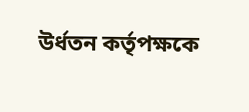উর্ধতন কর্তৃপক্ষকে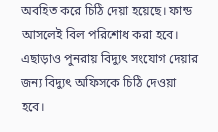অবহিত করে চিঠি দেয়া হয়েছে। ফান্ড আসলেই বিল পরিশোধ করা হবে। এছাড়াও পুনরায় বিদ্যুৎ সংযোগ দেয়ার জন্য বিদ্যুৎ অফিসকে চিঠি দেওয়া হবে।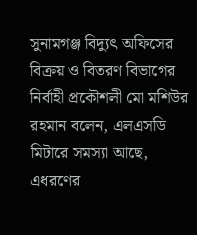সুনামগঞ্জ বিদ্যুৎ অফিসের বিক্রয় ও বিতরণ বিভাগের নির্বাহী প্রকৌশলী মো মশিউর রহমান বলেন, এলএসডি মিটারে সমস্যা আছে, এধরণের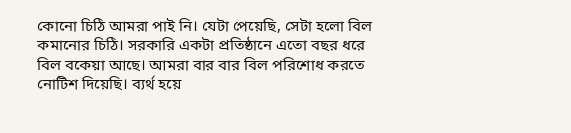কোনো চিঠি আমরা পাই নি। যেটা পেয়েছি, সেটা হলো বিল কমানোর চিঠি। সরকারি একটা প্রতিষ্ঠানে এতো বছর ধরে বিল বকেয়া আছে। আমরা বার বার বিল পরিশোধ করতে নোটিশ দিয়েছি। ব্যর্থ হয়ে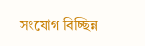সংযোগ বিচ্ছিন্ন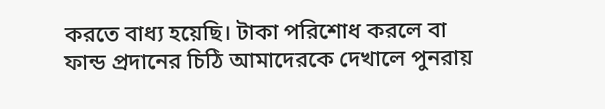করতে বাধ্য হয়েছি। টাকা পরিশোধ করলে বা ফান্ড প্রদানের চিঠি আমাদেরকে দেখালে পুনরায়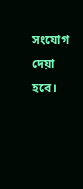সংযোগ দেয়া হবে।